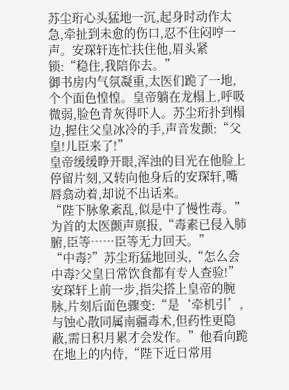苏尘珩心头猛地一沉,起身时动作太急,牵扯到未愈的伤口,忍不住闷哼一声。安琛轩连忙扶住他,眉头紧锁:“稳住,我陪你去。”
御书房内气氛凝重,太医们跪了一地,个个面色惶惶。皇帝躺在龙榻上,呼吸微弱,脸色青灰得吓人。苏尘珩扑到榻边,握住父皇冰冷的手,声音发颤:“父皇!儿臣来了!”
皇帝缓缓睁开眼,浑浊的目光在他脸上停留片刻,又转向他身后的安琛轩,嘴唇翕动着,却说不出话来。
“陛下脉象紊乱,似是中了慢性毒。”为首的太医颤声禀报,“毒素已侵入肺腑,臣等……臣等无力回天。”
“中毒?”苏尘珩猛地回头,“怎么会中毒?父皇日常饮食都有专人查验!”
安琛轩上前一步,指尖搭上皇帝的腕脉,片刻后面色骤变:“是‘牵机引’,与蚀心散同属南疆毒术,但药性更隐蔽,需日积月累才会发作。”他看向跪在地上的内侍,“陛下近日常用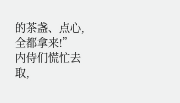的茶盏、点心,全都拿来!”
内侍们慌忙去取,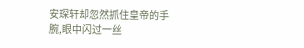安琛轩却忽然抓住皇帝的手腕,眼中闪过一丝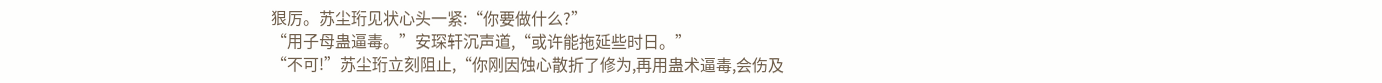狠厉。苏尘珩见状心头一紧:“你要做什么?”
“用子母蛊逼毒。”安琛轩沉声道,“或许能拖延些时日。”
“不可!”苏尘珩立刻阻止,“你刚因蚀心散折了修为,再用蛊术逼毒,会伤及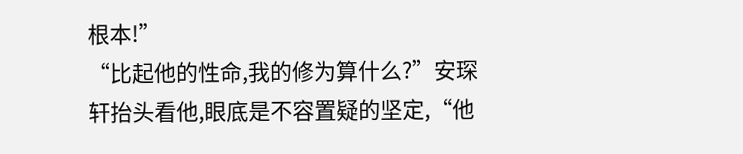根本!”
“比起他的性命,我的修为算什么?”安琛轩抬头看他,眼底是不容置疑的坚定,“他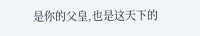是你的父皇,也是这天下的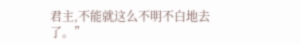君主,不能就这么不明不白地去了。”